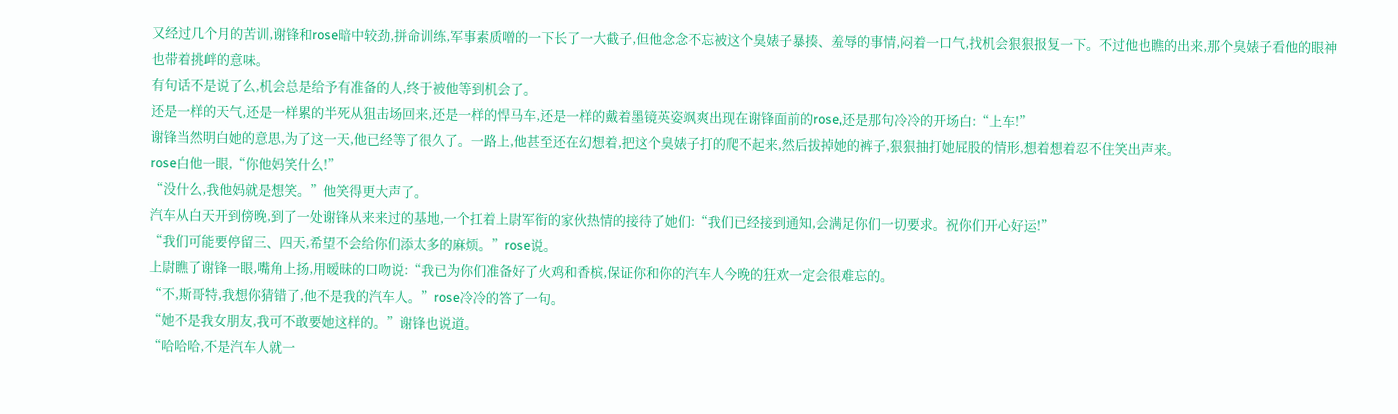又经过几个月的苦训,谢锋和rose暗中较劲,拼命训练,军事素质噌的一下长了一大截子,但他念念不忘被这个臭婊子暴揍、羞辱的事情,闷着一口气,找机会狠狠报复一下。不过他也瞧的出来,那个臭婊子看他的眼神也带着挑衅的意味。
有句话不是说了么,机会总是给予有准备的人,终于被他等到机会了。
还是一样的天气,还是一样累的半死从狙击场回来,还是一样的悍马车,还是一样的戴着墨镜英姿飒爽出现在谢锋面前的rose,还是那句冷冷的开场白:“上车!”
谢锋当然明白她的意思,为了这一天,他已经等了很久了。一路上,他甚至还在幻想着,把这个臭婊子打的爬不起来,然后拔掉她的裤子,狠狠抽打她屁股的情形,想着想着忍不住笑出声来。
rose白他一眼,“你他妈笑什么!”
“没什么,我他妈就是想笑。”他笑得更大声了。
汽车从白天开到傍晚,到了一处谢锋从来来过的基地,一个扛着上尉军衔的家伙热情的接待了她们:“我们已经接到通知,会满足你们一切要求。祝你们开心好运!”
“我们可能要停留三、四天,希望不会给你们添太多的麻烦。”rose说。
上尉瞧了谢锋一眼,嘴角上扬,用暧昧的口吻说:“我已为你们准备好了火鸡和香槟,保证你和你的汽车人今晚的狂欢一定会很难忘的。
“不,斯哥特,我想你猜错了,他不是我的汽车人。”rose冷冷的答了一句。
“她不是我女朋友,我可不敢要她这样的。”谢锋也说道。
“哈哈哈,不是汽车人就一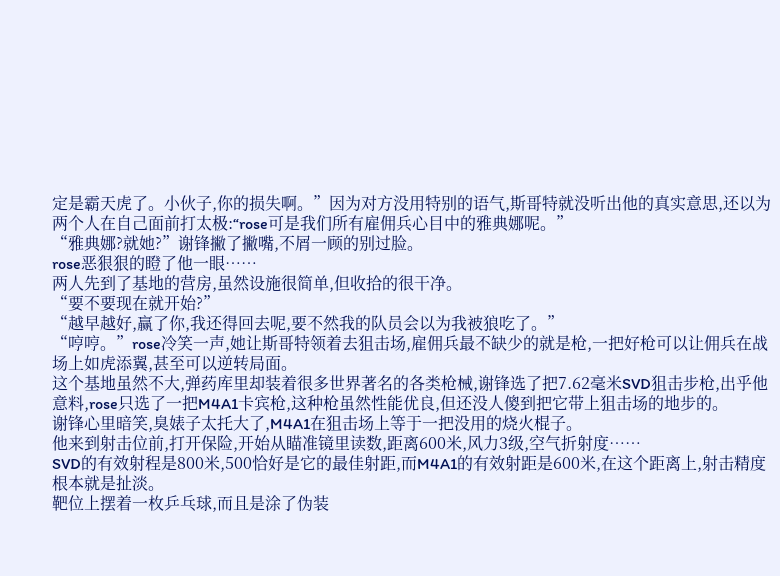定是霸天虎了。小伙子,你的损失啊。”因为对方没用特别的语气,斯哥特就没听出他的真实意思,还以为两个人在自己面前打太极:“rose可是我们所有雇佣兵心目中的雅典娜呢。”
“雅典娜?就她?”谢锋撇了撇嘴,不屑一顾的别过脸。
rose恶狠狠的瞪了他一眼……
两人先到了基地的营房,虽然设施很简单,但收拾的很干净。
“要不要现在就开始?”
“越早越好,赢了你,我还得回去呢,要不然我的队员会以为我被狼吃了。”
“哼哼。”rose冷笑一声,她让斯哥特领着去狙击场,雇佣兵最不缺少的就是枪,一把好枪可以让佣兵在战场上如虎添翼,甚至可以逆转局面。
这个基地虽然不大,弹药库里却装着很多世界著名的各类枪械,谢锋选了把7.62毫米SVD狙击步枪,出乎他意料,rose只选了一把M4A1卡宾枪,这种枪虽然性能优良,但还没人傻到把它带上狙击场的地步的。
谢锋心里暗笑,臭婊子太托大了,M4A1在狙击场上等于一把没用的烧火棍子。
他来到射击位前,打开保险,开始从瞄准镜里读数,距离600米,风力3级,空气折射度……
SVD的有效射程是800米,500恰好是它的最佳射距,而M4A1的有效射距是600米,在这个距离上,射击精度根本就是扯淡。
靶位上摆着一枚乒乓球,而且是涂了伪装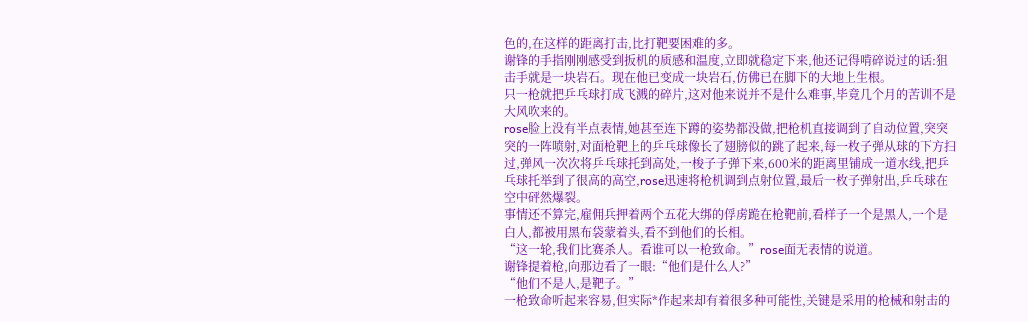色的,在这样的距离打击,比打靶要困难的多。
谢锋的手指刚刚感受到扳机的质感和温度,立即就稳定下来,他还记得啃碎说过的话:狙击手就是一块岩石。现在他已变成一块岩石,仿佛已在脚下的大地上生根。
只一枪就把乒乓球打成飞溅的碎片,这对他来说并不是什么难事,毕竟几个月的苦训不是大风吹来的。
rose脸上没有半点表情,她甚至连下蹲的姿势都没做,把枪机直接调到了自动位置,突突突的一阵喷射,对面枪靶上的乒乓球像长了翅膀似的跳了起来,每一枚子弹从球的下方扫过,弹风一次次将乒乓球托到高处,一梭子子弹下来,600米的距离里铺成一道水线,把乒乓球托举到了很高的高空,rose迅速将枪机调到点射位置,最后一枚子弹射出,乒乓球在空中砰然爆裂。
事情还不算完,雇佣兵押着两个五花大绑的俘虏跪在枪靶前,看样子一个是黑人,一个是白人,都被用黑布袋蒙着头,看不到他们的长相。
“这一轮,我们比赛杀人。看谁可以一枪致命。”rose面无表情的说道。
谢锋提着枪,向那边看了一眼:“他们是什么人?”
“他们不是人,是靶子。”
一枪致命听起来容易,但实际*作起来却有着很多种可能性,关键是采用的枪械和射击的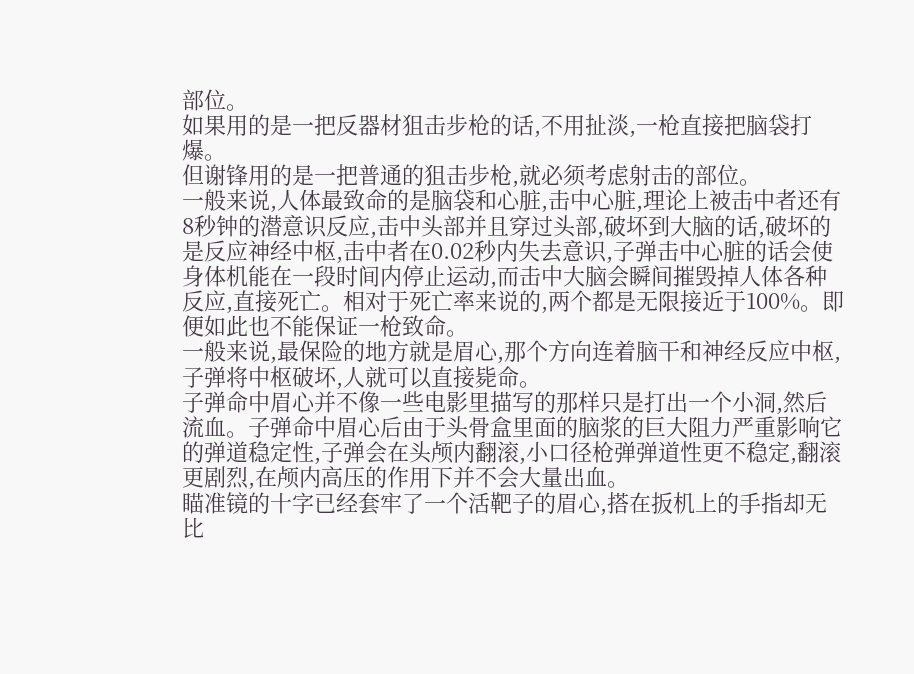部位。
如果用的是一把反器材狙击步枪的话,不用扯淡,一枪直接把脑袋打爆。
但谢锋用的是一把普通的狙击步枪,就必须考虑射击的部位。
一般来说,人体最致命的是脑袋和心脏,击中心脏,理论上被击中者还有8秒钟的潜意识反应,击中头部并且穿过头部,破坏到大脑的话,破坏的是反应神经中枢,击中者在0.02秒内失去意识,子弹击中心脏的话会使身体机能在一段时间内停止运动,而击中大脑会瞬间摧毁掉人体各种反应,直接死亡。相对于死亡率来说的,两个都是无限接近于100%。即便如此也不能保证一枪致命。
一般来说,最保险的地方就是眉心,那个方向连着脑干和神经反应中枢,子弹将中枢破坏,人就可以直接毙命。
子弹命中眉心并不像一些电影里描写的那样只是打出一个小洞,然后流血。子弹命中眉心后由于头骨盒里面的脑浆的巨大阻力严重影响它的弹道稳定性,子弹会在头颅内翻滚,小口径枪弹弹道性更不稳定,翻滚更剧烈,在颅内高压的作用下并不会大量出血。
瞄准镜的十字已经套牢了一个活靶子的眉心,搭在扳机上的手指却无比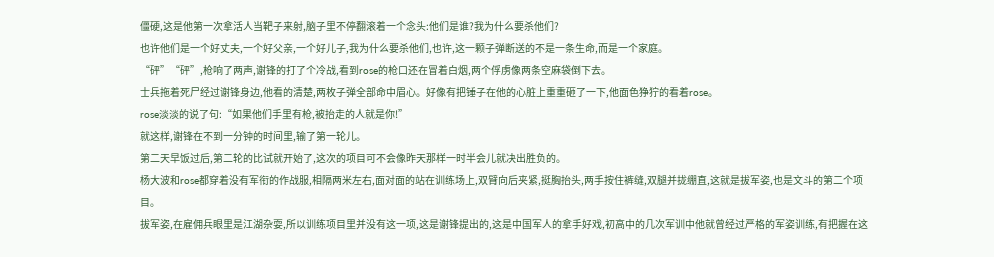僵硬,这是他第一次拿活人当靶子来射,脑子里不停翻滚着一个念头:他们是谁?我为什么要杀他们?
也许他们是一个好丈夫,一个好父亲,一个好儿子,我为什么要杀他们,也许,这一颗子弹断送的不是一条生命,而是一个家庭。
“砰”“砰”,枪响了两声,谢锋的打了个冷战,看到rose的枪口还在冒着白烟,两个俘虏像两条空麻袋倒下去。
士兵拖着死尸经过谢锋身边,他看的清楚,两枚子弹全部命中眉心。好像有把锤子在他的心脏上重重砸了一下,他面色狰狞的看着rose。
rose淡淡的说了句:“如果他们手里有枪,被抬走的人就是你!”
就这样,谢锋在不到一分钟的时间里,输了第一轮儿。
第二天早饭过后,第二轮的比试就开始了,这次的项目可不会像昨天那样一时半会儿就决出胜负的。
杨大波和rose都穿着没有军衔的作战服,相隔两米左右,面对面的站在训练场上,双臂向后夹紧,挺胸抬头,两手按住裤缝,双腿并拢绷直,这就是拔军姿,也是文斗的第二个项目。
拔军姿,在雇佣兵眼里是江湖杂耍,所以训练项目里并没有这一项,这是谢锋提出的,这是中国军人的拿手好戏,初高中的几次军训中他就曾经过严格的军姿训练,有把握在这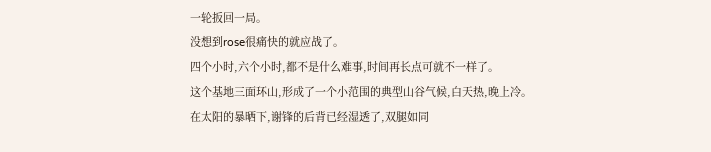一轮扳回一局。
没想到rose很痛快的就应战了。
四个小时,六个小时,都不是什么难事,时间再长点可就不一样了。
这个基地三面环山,形成了一个小范围的典型山谷气候,白天热,晚上冷。
在太阳的暴晒下,谢锋的后背已经湿透了,双腿如同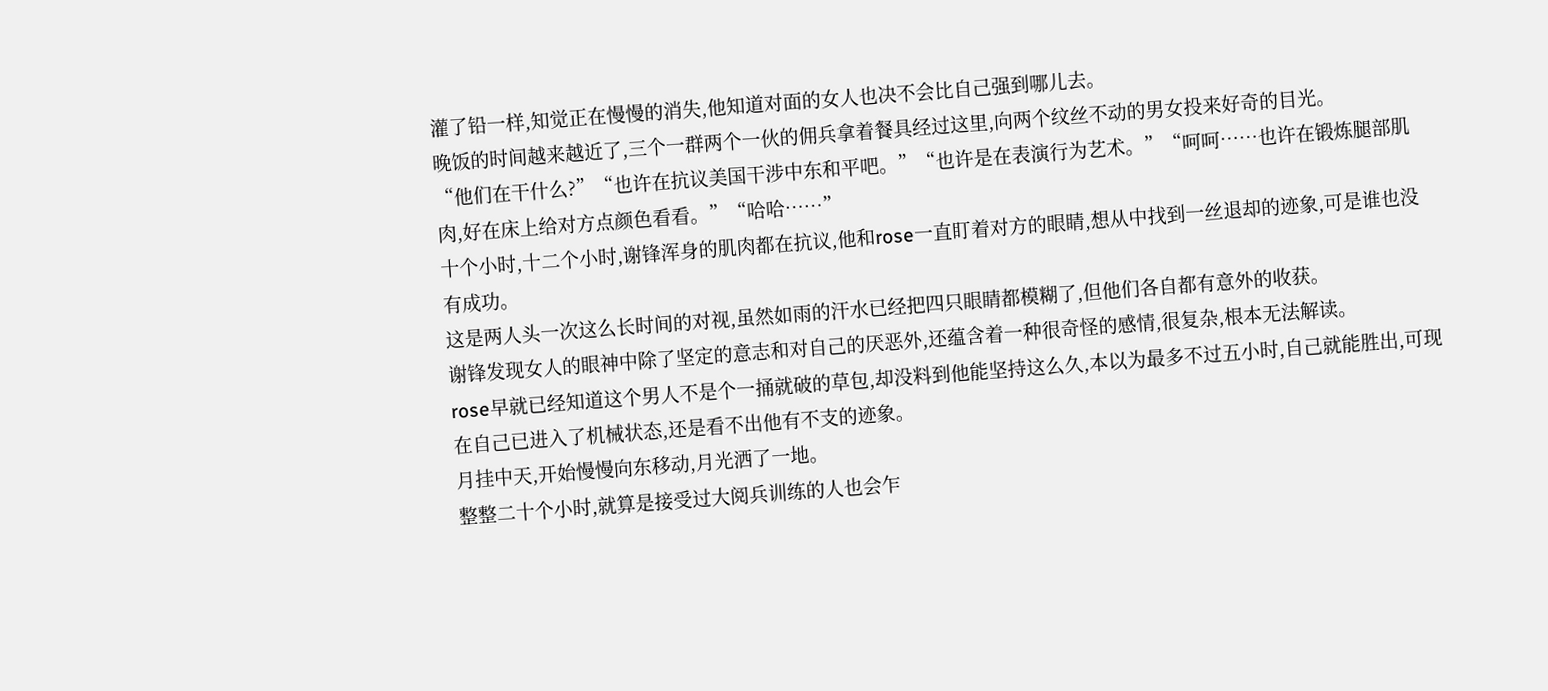灌了铅一样,知觉正在慢慢的消失,他知道对面的女人也决不会比自己强到哪儿去。
晚饭的时间越来越近了,三个一群两个一伙的佣兵拿着餐具经过这里,向两个纹丝不动的男女投来好奇的目光。
“他们在干什么?”“也许在抗议美国干涉中东和平吧。”“也许是在表演行为艺术。”“呵呵……也许在锻炼腿部肌肉,好在床上给对方点颜色看看。”“哈哈……”
十个小时,十二个小时,谢锋浑身的肌肉都在抗议,他和rose一直盯着对方的眼睛,想从中找到一丝退却的迹象,可是谁也没有成功。
这是两人头一次这么长时间的对视,虽然如雨的汗水已经把四只眼睛都模糊了,但他们各自都有意外的收获。
谢锋发现女人的眼神中除了坚定的意志和对自己的厌恶外,还蕴含着一种很奇怪的感情,很复杂,根本无法解读。
rose早就已经知道这个男人不是个一捅就破的草包,却没料到他能坚持这么久,本以为最多不过五小时,自己就能胜出,可现在自己已进入了机械状态,还是看不出他有不支的迹象。
月挂中天,开始慢慢向东移动,月光洒了一地。
整整二十个小时,就算是接受过大阅兵训练的人也会乍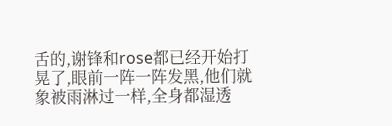舌的,谢锋和rose都已经开始打晃了,眼前一阵一阵发黑,他们就象被雨淋过一样,全身都湿透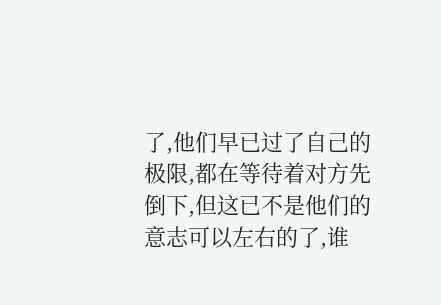了,他们早已过了自己的极限,都在等待着对方先倒下,但这已不是他们的意志可以左右的了,谁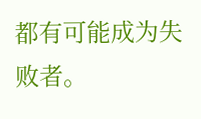都有可能成为失败者。